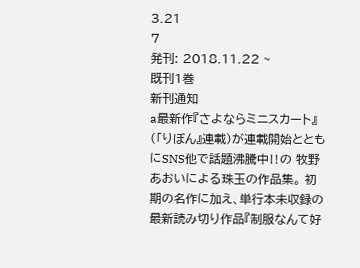3.21
7
発刊: 2018.11.22 ~
既刊1巻
新刊通知
a最新作『さよならミニスカート』(「りぼん』連載)が連載開始とともにSNS他で話題沸騰中‼の 牧野あおいによる珠玉の作品集。 初期の名作に加え、単行本未収録の最新読み切り作品『制服なんて好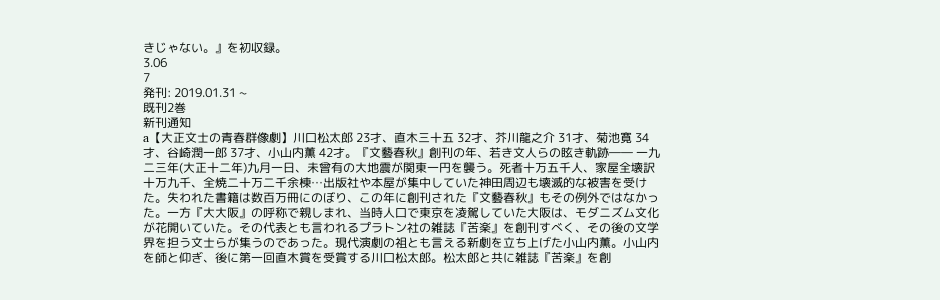きじゃない。』を初収録。
3.06
7
発刊: 2019.01.31 ~
既刊2巻
新刊通知
a【大正文士の青春群像劇】川口松太郎 23才、直木三十五 32才、芥川龍之介 31才、菊池寛 34才、谷崎潤一郎 37才、小山内薫 42才。『文藝春秋』創刊の年、若き文人らの眩き軌跡―― 一九二三年(大正十二年)九月一日、未曾有の大地震が関東一円を襲う。死者十万五千人、家屋全壊訳十万九千、全焼二十万二千余棟…出版社や本屋が集中していた神田周辺も壊滅的な被害を受けた。失われた書籍は数百万冊にのぼり、この年に創刊された『文藝春秋』もその例外ではなかった。一方『大大阪』の呼称で親しまれ、当時人口で東京を凌駕していた大阪は、モダニズム文化が花開いていた。その代表とも言われるプラトン社の雑誌『苦楽』を創刊すべく、その後の文学界を担う文士らが集うのであった。現代演劇の祖とも言える新劇を立ち上げた小山内薫。小山内を師と仰ぎ、後に第一回直木賞を受賞する川口松太郎。松太郎と共に雑誌『苦楽』を創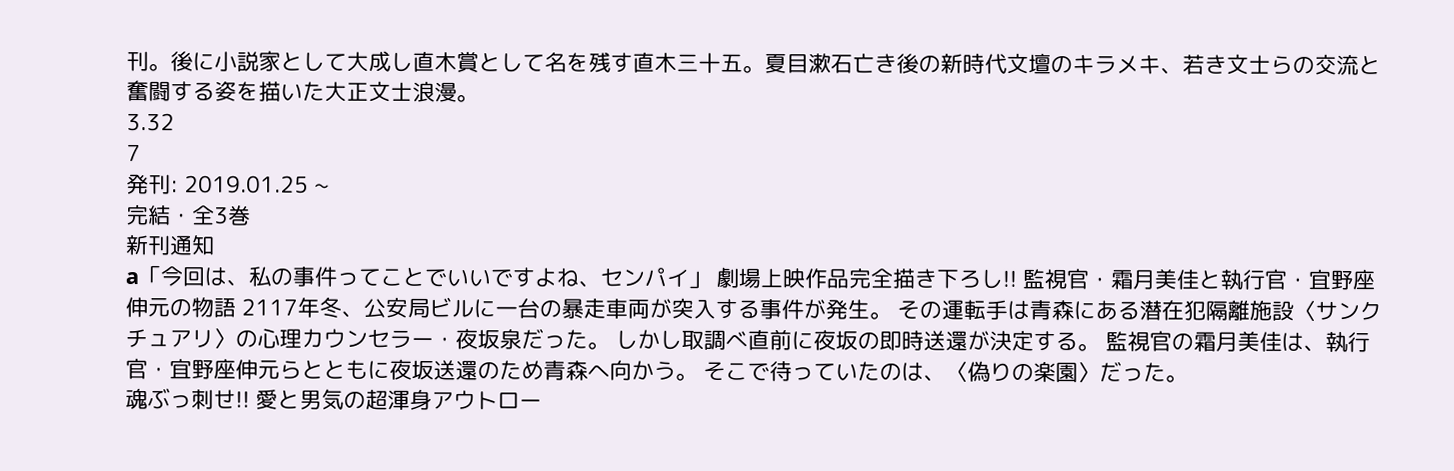刊。後に小説家として大成し直木賞として名を残す直木三十五。夏目漱石亡き後の新時代文壇のキラメキ、若き文士らの交流と奮闘する姿を描いた大正文士浪漫。
3.32
7
発刊: 2019.01.25 ~
完結・全3巻
新刊通知
a「今回は、私の事件ってことでいいですよね、センパイ」 劇場上映作品完全描き下ろし!! 監視官・霜月美佳と執行官・宜野座伸元の物語 2117年冬、公安局ビルに一台の暴走車両が突入する事件が発生。 その運転手は青森にある潜在犯隔離施設〈サンクチュアリ〉の心理カウンセラー・夜坂泉だった。 しかし取調べ直前に夜坂の即時送還が決定する。 監視官の霜月美佳は、執行官・宜野座伸元らとともに夜坂送還のため青森へ向かう。 そこで待っていたのは、〈偽りの楽園〉だった。
魂ぶっ刺せ!! 愛と男気の超渾身アウトロー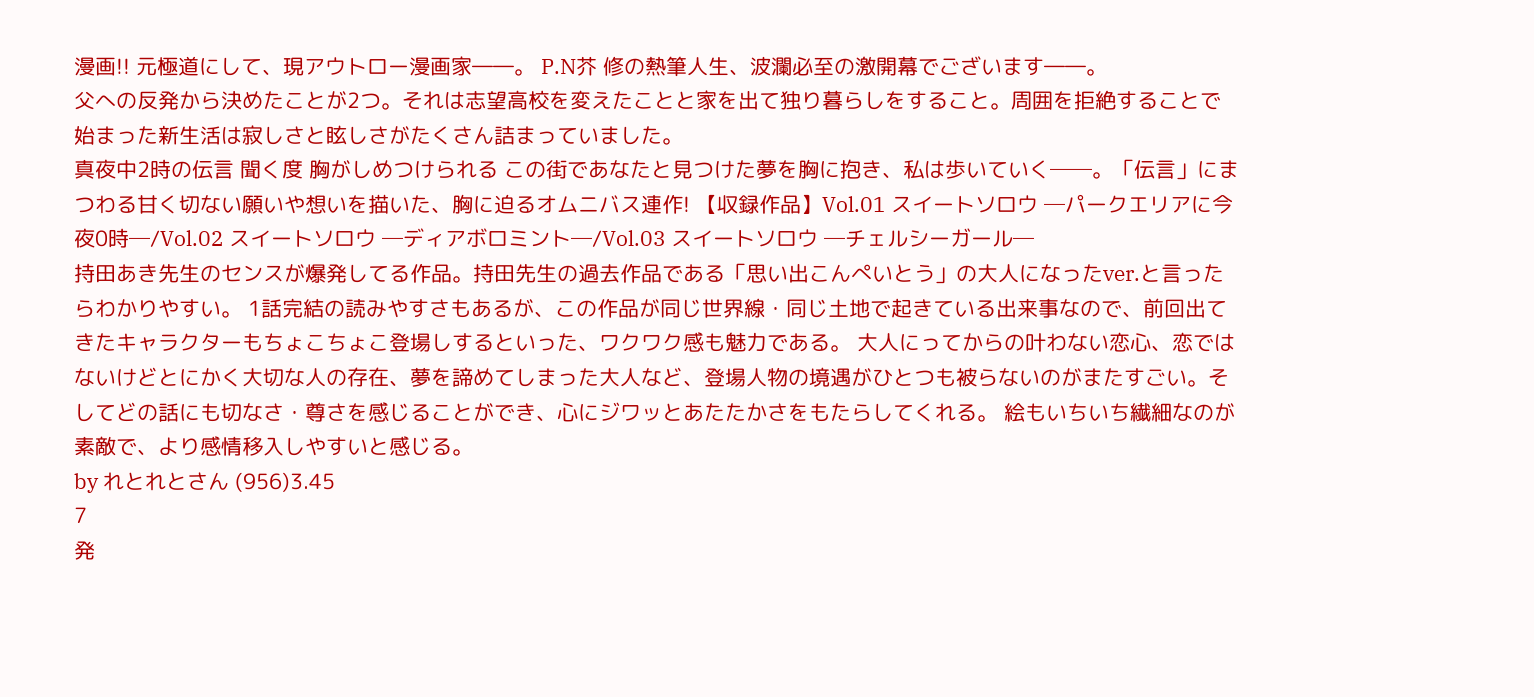漫画!! 元極道にして、現アウトロー漫画家――。 P.N芥 修の熱筆人生、波瀾必至の激開幕でございます――。
父への反発から決めたことが2つ。それは志望高校を変えたことと家を出て独り暮らしをすること。周囲を拒絶することで始まった新生活は寂しさと眩しさがたくさん詰まっていました。
真夜中2時の伝言 聞く度 胸がしめつけられる この街であなたと見つけた夢を胸に抱き、私は歩いていく──。「伝言」にまつわる甘く切ない願いや想いを描いた、胸に迫るオムニバス連作! 【収録作品】Vol.01 スイートソロウ ─パークエリアに今夜0時─/Vol.02 スイートソロウ ─ディアボロミント─/Vol.03 スイートソロウ ─チェルシーガール─
持田あき先生のセンスが爆発してる作品。持田先生の過去作品である「思い出こんぺいとう」の大人になったver.と言ったらわかりやすい。 1話完結の読みやすさもあるが、この作品が同じ世界線・同じ土地で起きている出来事なので、前回出てきたキャラクターもちょこちょこ登場しするといった、ワクワク感も魅力である。 大人にってからの叶わない恋心、恋ではないけどとにかく大切な人の存在、夢を諦めてしまった大人など、登場人物の境遇がひとつも被らないのがまたすごい。そしてどの話にも切なさ・尊さを感じることができ、心にジワッとあたたかさをもたらしてくれる。 絵もいちいち繊細なのが素敵で、より感情移入しやすいと感じる。
by れとれとさん (956)3.45
7
発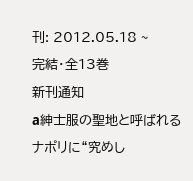刊: 2012.05.18 ~
完結・全13巻
新刊通知
a紳士服の聖地と呼ばれるナポリに“究めし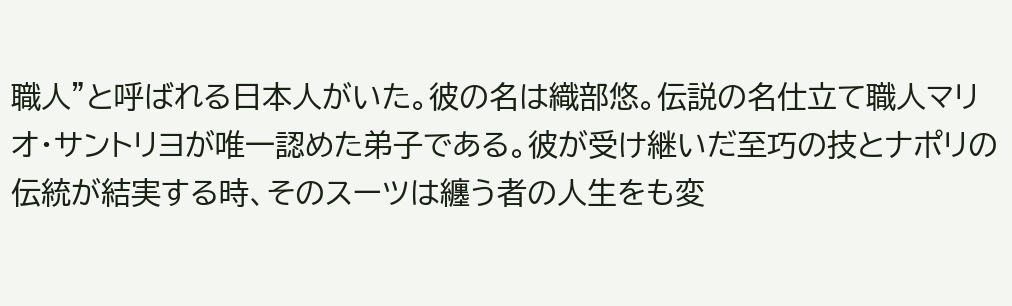職人”と呼ばれる日本人がいた。彼の名は織部悠。伝説の名仕立て職人マリオ・サントリヨが唯一認めた弟子である。彼が受け継いだ至巧の技とナポリの伝統が結実する時、そのスーツは纏う者の人生をも変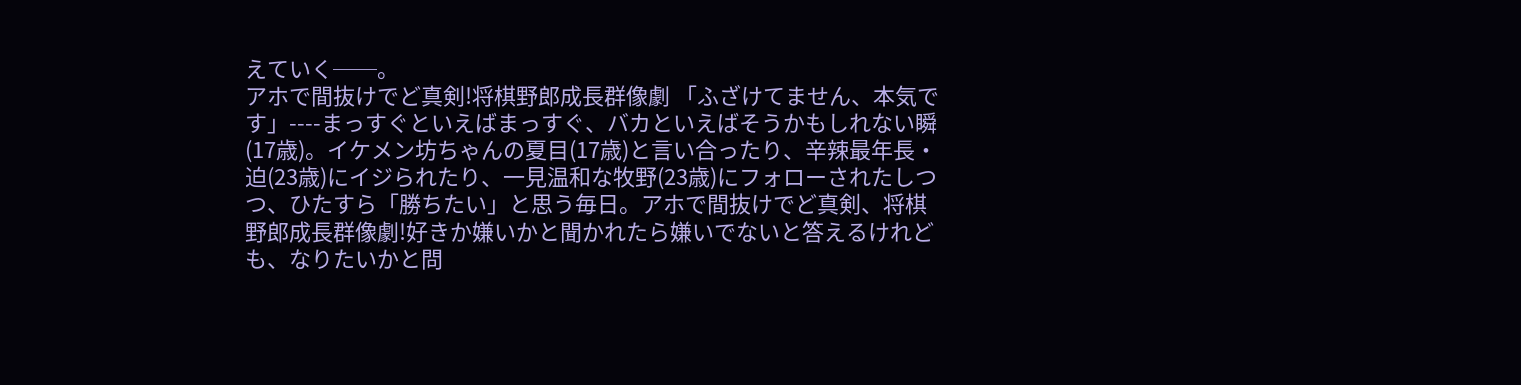えていく──。
アホで間抜けでど真剣!将棋野郎成長群像劇 「ふざけてません、本気です」----まっすぐといえばまっすぐ、バカといえばそうかもしれない瞬(17歳)。イケメン坊ちゃんの夏目(17歳)と言い合ったり、辛辣最年長・迫(23歳)にイジられたり、一見温和な牧野(23歳)にフォローされたしつつ、ひたすら「勝ちたい」と思う毎日。アホで間抜けでど真剣、将棋野郎成長群像劇!好きか嫌いかと聞かれたら嫌いでないと答えるけれども、なりたいかと問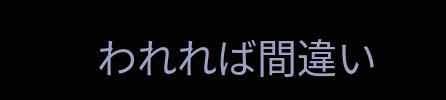われれば間違い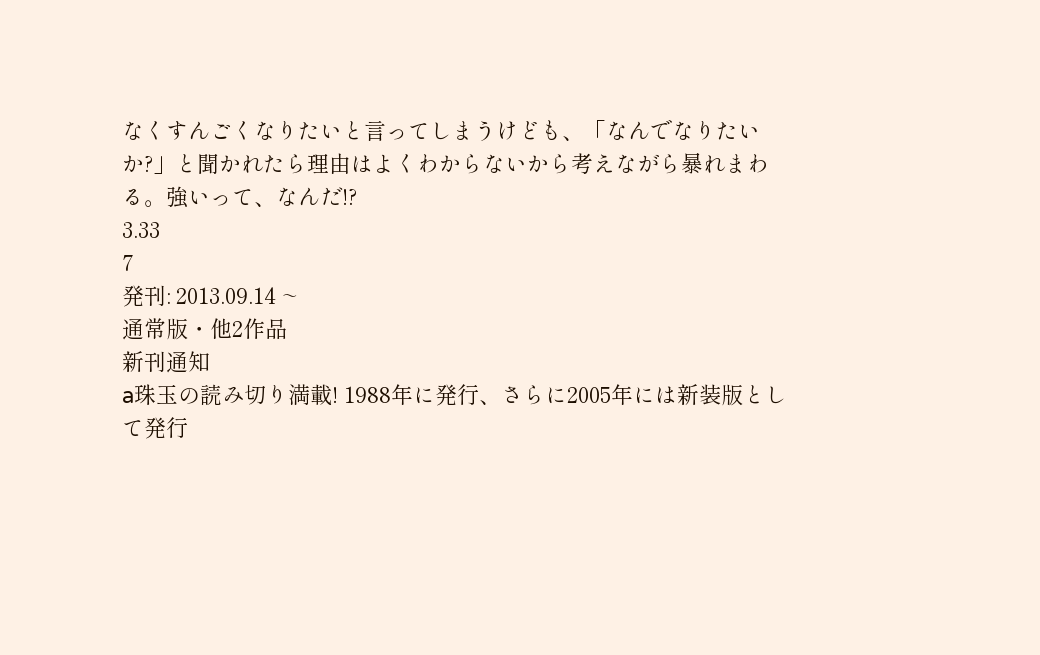なくすんごくなりたいと言ってしまうけども、「なんでなりたいか?」と聞かれたら理由はよくわからないから考えながら暴れまわる。強いって、なんだ!?
3.33
7
発刊: 2013.09.14 ~
通常版・他2作品
新刊通知
a珠玉の読み切り満載! 1988年に発行、さらに2005年には新装版として発行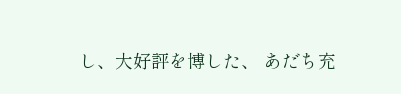し、大好評を博した、 あだち充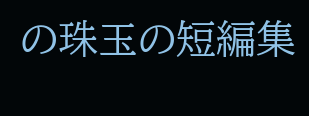の珠玉の短編集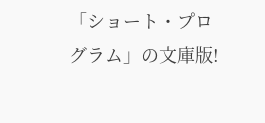「ショート・プログラム」の文庫版!